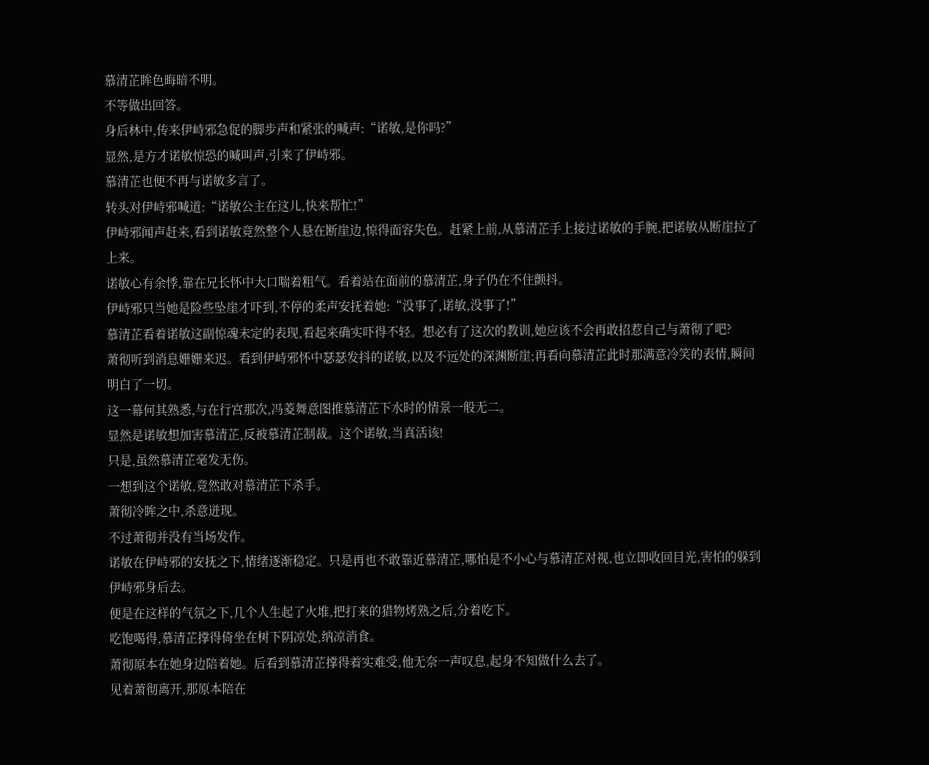慕清芷眸色晦暗不明。
不等做出回答。
身后林中,传来伊峙邪急促的脚步声和紧张的喊声:“诺敏,是你吗?”
显然,是方才诺敏惊恐的喊叫声,引来了伊峙邪。
慕清芷也便不再与诺敏多言了。
转头对伊峙邪喊道:“诺敏公主在这儿,快来帮忙!”
伊峙邪闻声赶来,看到诺敏竟然整个人悬在断崖边,惊得面容失色。赶紧上前,从慕清芷手上接过诺敏的手腕,把诺敏从断崖拉了上来。
诺敏心有余悸,靠在兄长怀中大口喘着粗气。看着站在面前的慕清芷,身子仍在不住颤抖。
伊峙邪只当她是险些坠崖才吓到,不停的柔声安抚着她:“没事了,诺敏,没事了!”
慕清芷看着诺敏这副惊魂未定的表现,看起来确实吓得不轻。想必有了这次的教训,她应该不会再敢招惹自己与萧彻了吧?
萧彻听到消息姗姗来迟。看到伊峙邪怀中瑟瑟发抖的诺敏,以及不远处的深渊断崖;再看向慕清芷此时那满意冷笑的表情,瞬间明白了一切。
这一幕何其熟悉,与在行宫那次,冯菱舞意图推慕清芷下水时的情景一般无二。
显然是诺敏想加害慕清芷,反被慕清芷制裁。这个诺敏,当真活该!
只是,虽然慕清芷毫发无伤。
一想到这个诺敏,竟然敢对慕清芷下杀手。
萧彻冷眸之中,杀意迸现。
不过萧彻并没有当场发作。
诺敏在伊峙邪的安抚之下,情绪逐渐稳定。只是再也不敢靠近慕清芷,哪怕是不小心与慕清芷对视,也立即收回目光,害怕的躲到伊峙邪身后去。
便是在这样的气氛之下,几个人生起了火堆,把打来的猎物烤熟之后,分着吃下。
吃饱喝得,慕清芷撑得倚坐在树下阴凉处,纳凉消食。
萧彻原本在她身边陪着她。后看到慕清芷撑得着实难受,他无奈一声叹息,起身不知做什么去了。
见着萧彻离开,那原本陪在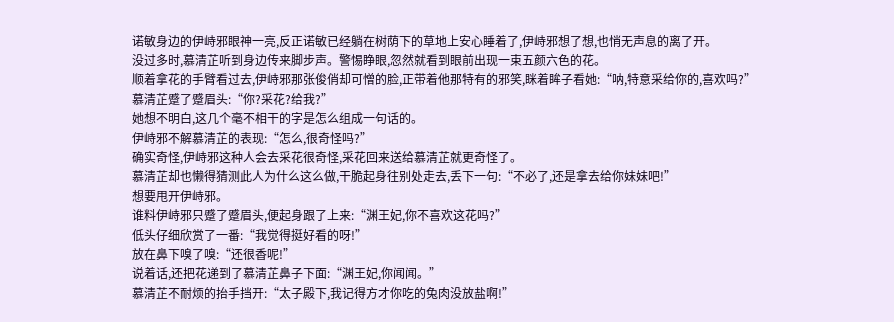诺敏身边的伊峙邪眼神一亮,反正诺敏已经躺在树荫下的草地上安心睡着了,伊峙邪想了想,也悄无声息的离了开。
没过多时,慕清芷听到身边传来脚步声。警惕睁眼,忽然就看到眼前出现一束五颜六色的花。
顺着拿花的手臂看过去,伊峙邪那张俊俏却可憎的脸,正带着他那特有的邪笑,眯着眸子看她:“呐,特意采给你的,喜欢吗?”
慕清芷蹙了蹙眉头:“你?采花?给我?”
她想不明白,这几个毫不相干的字是怎么组成一句话的。
伊峙邪不解慕清芷的表现:“怎么,很奇怪吗?”
确实奇怪,伊峙邪这种人会去采花很奇怪,采花回来送给慕清芷就更奇怪了。
慕清芷却也懒得猜测此人为什么这么做,干脆起身往别处走去,丢下一句:“不必了,还是拿去给你妹妹吧!”
想要甩开伊峙邪。
谁料伊峙邪只蹙了蹙眉头,便起身跟了上来:“渊王妃,你不喜欢这花吗?”
低头仔细欣赏了一番:“我觉得挺好看的呀!”
放在鼻下嗅了嗅:“还很香呢!”
说着话,还把花递到了慕清芷鼻子下面:“渊王妃,你闻闻。”
慕清芷不耐烦的抬手挡开:“太子殿下,我记得方才你吃的兔肉没放盐啊!”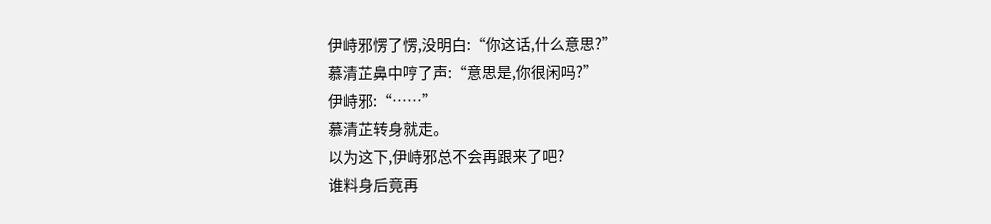伊峙邪愣了愣,没明白:“你这话,什么意思?”
慕清芷鼻中哼了声:“意思是,你很闲吗?”
伊峙邪:“……”
慕清芷转身就走。
以为这下,伊峙邪总不会再跟来了吧?
谁料身后竟再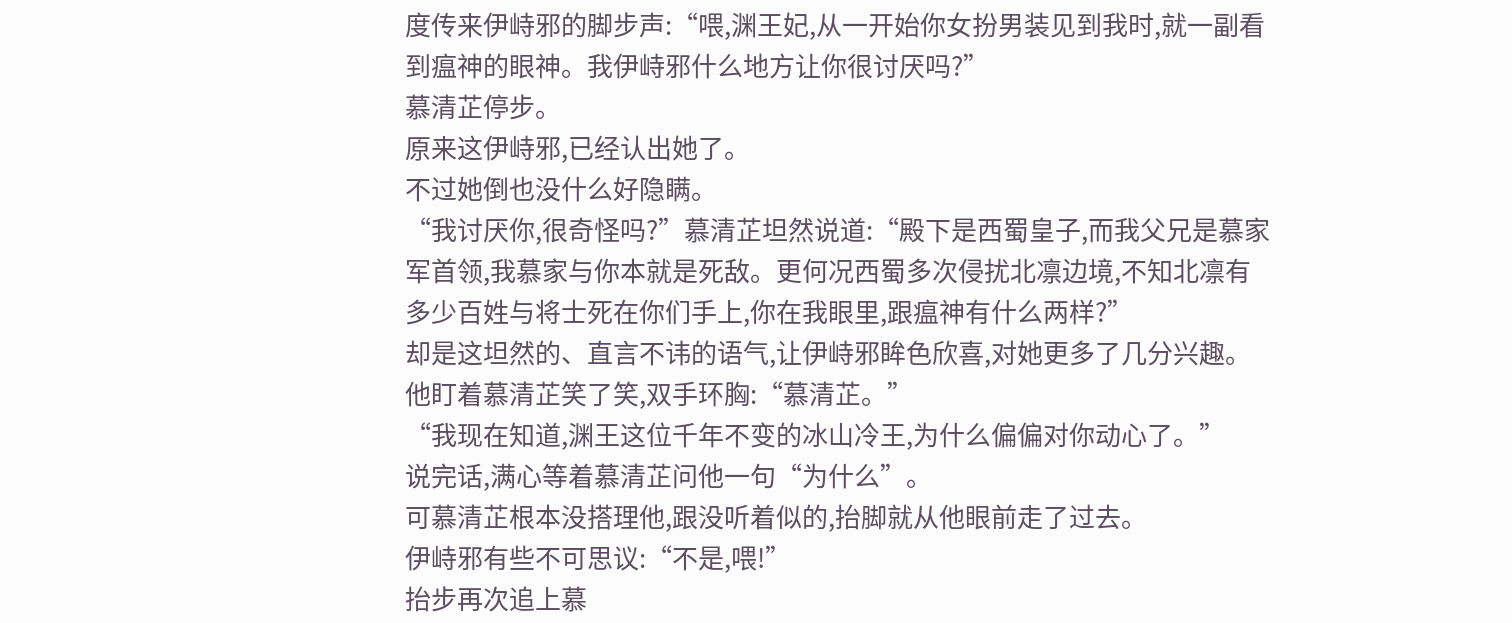度传来伊峙邪的脚步声:“喂,渊王妃,从一开始你女扮男装见到我时,就一副看到瘟神的眼神。我伊峙邪什么地方让你很讨厌吗?”
慕清芷停步。
原来这伊峙邪,已经认出她了。
不过她倒也没什么好隐瞒。
“我讨厌你,很奇怪吗?”慕清芷坦然说道:“殿下是西蜀皇子,而我父兄是慕家军首领,我慕家与你本就是死敌。更何况西蜀多次侵扰北凛边境,不知北凛有多少百姓与将士死在你们手上,你在我眼里,跟瘟神有什么两样?”
却是这坦然的、直言不讳的语气,让伊峙邪眸色欣喜,对她更多了几分兴趣。
他盯着慕清芷笑了笑,双手环胸:“慕清芷。”
“我现在知道,渊王这位千年不变的冰山冷王,为什么偏偏对你动心了。”
说完话,满心等着慕清芷问他一句“为什么”。
可慕清芷根本没搭理他,跟没听着似的,抬脚就从他眼前走了过去。
伊峙邪有些不可思议:“不是,喂!”
抬步再次追上慕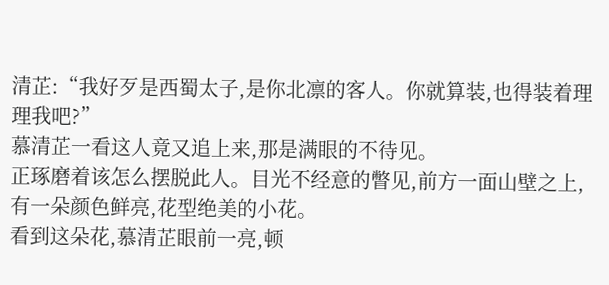清芷:“我好歹是西蜀太子,是你北凛的客人。你就算装,也得装着理理我吧?”
慕清芷一看这人竟又追上来,那是满眼的不待见。
正琢磨着该怎么摆脱此人。目光不经意的瞥见,前方一面山壁之上,有一朵颜色鲜亮,花型绝美的小花。
看到这朵花,慕清芷眼前一亮,顿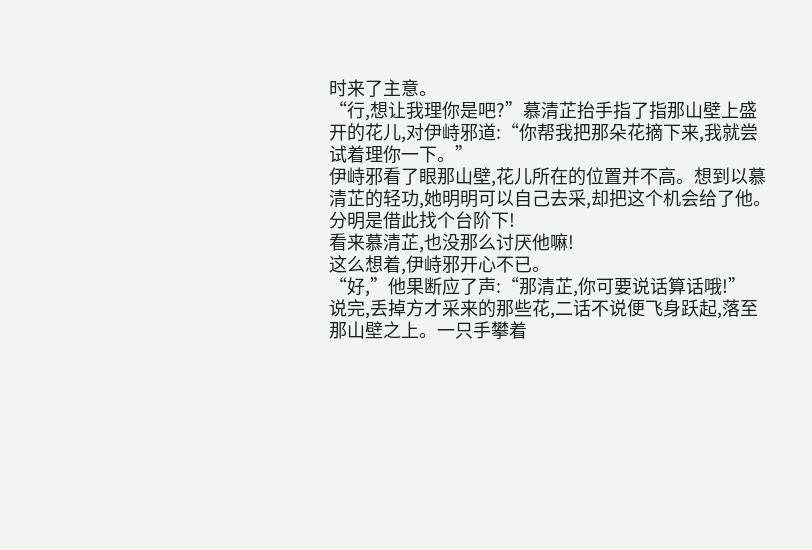时来了主意。
“行,想让我理你是吧?”慕清芷抬手指了指那山壁上盛开的花儿,对伊峙邪道:“你帮我把那朵花摘下来,我就尝试着理你一下。”
伊峙邪看了眼那山壁,花儿所在的位置并不高。想到以慕清芷的轻功,她明明可以自己去采,却把这个机会给了他。
分明是借此找个台阶下!
看来慕清芷,也没那么讨厌他嘛!
这么想着,伊峙邪开心不已。
“好,”他果断应了声:“那清芷,你可要说话算话哦!”
说完,丢掉方才采来的那些花,二话不说便飞身跃起,落至那山壁之上。一只手攀着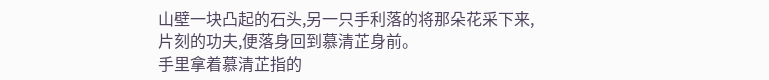山壁一块凸起的石头,另一只手利落的将那朵花采下来,片刻的功夫,便落身回到慕清芷身前。
手里拿着慕清芷指的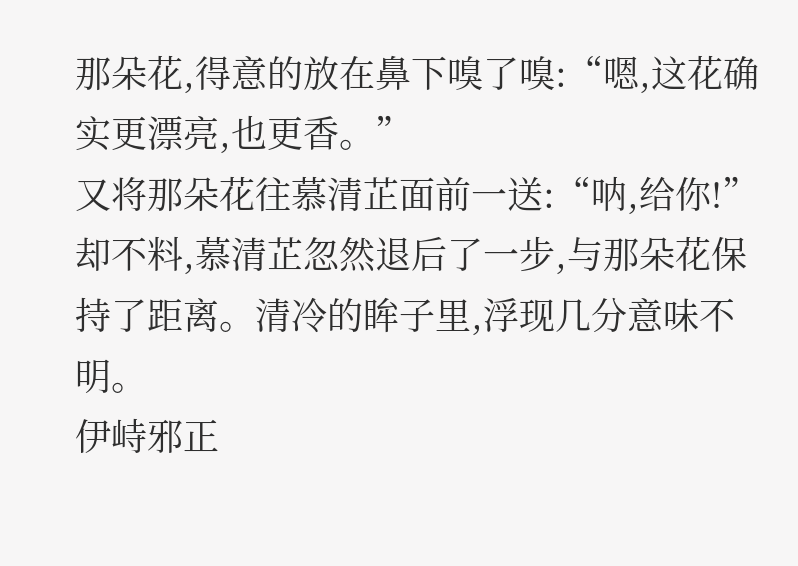那朵花,得意的放在鼻下嗅了嗅:“嗯,这花确实更漂亮,也更香。”
又将那朵花往慕清芷面前一送:“呐,给你!”
却不料,慕清芷忽然退后了一步,与那朵花保持了距离。清冷的眸子里,浮现几分意味不明。
伊峙邪正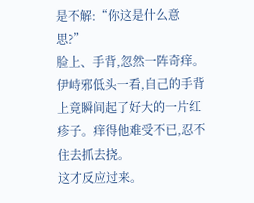是不解:“你这是什么意思?”
脸上、手背,忽然一阵奇痒。
伊峙邪低头一看,自己的手背上竟瞬间起了好大的一片红疹子。痒得他难受不已,忍不住去抓去挠。
这才反应过来。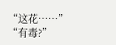“这花……”
“有毒?”